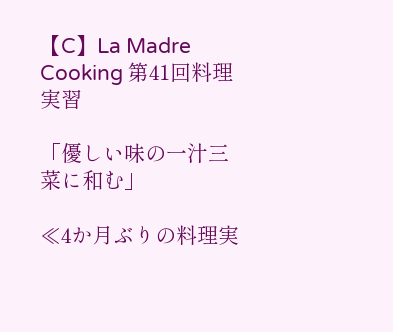【C】La Madre Cooking 第41回料理実習

「優しい味の一汁三菜に和む」

≪4か月ぶりの料理実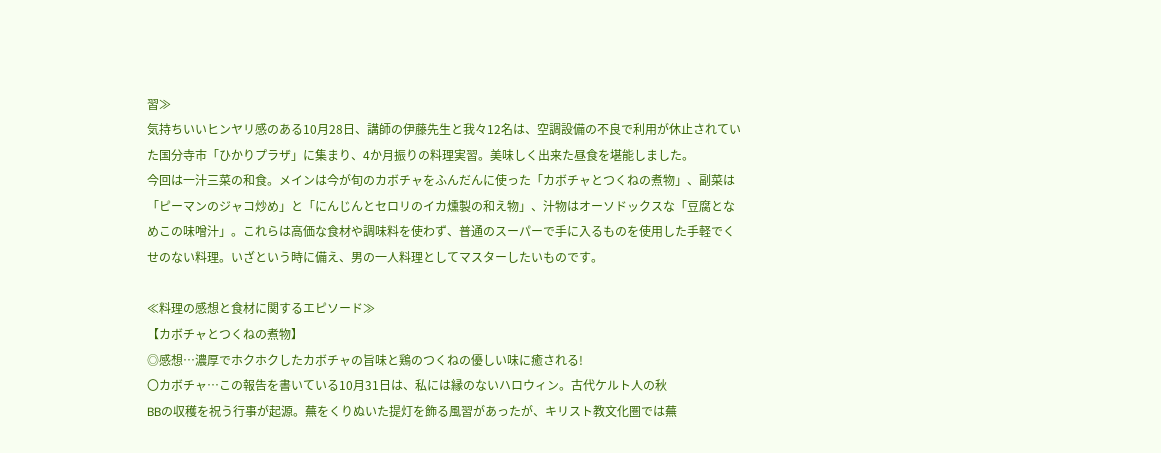習≫
気持ちいいヒンヤリ感のある10月28日、講師の伊藤先生と我々12名は、空調設備の不良で利用が休止されていた国分寺市「ひかりプラザ」に集まり、4か月振りの料理実習。美味しく出来た昼食を堪能しました。
今回は一汁三菜の和食。メインは今が旬のカボチャをふんだんに使った「カボチャとつくねの煮物」、副菜は「ピーマンのジャコ炒め」と「にんじんとセロリのイカ燻製の和え物」、汁物はオーソドックスな「豆腐となめこの味噌汁」。これらは高価な食材や調味料を使わず、普通のスーパーで手に入るものを使用した手軽でくせのない料理。いざという時に備え、男の一人料理としてマスターしたいものです。

≪料理の感想と食材に関するエピソード≫
【カボチャとつくねの煮物】
◎感想…濃厚でホクホクしたカボチャの旨味と鶏のつくねの優しい味に癒される!
〇カボチャ…この報告を書いている10月31日は、私には縁のないハロウィン。古代ケルト人の秋
BBの収穫を祝う行事が起源。蕪をくりぬいた提灯を飾る風習があったが、キリスト教文化圏では蕪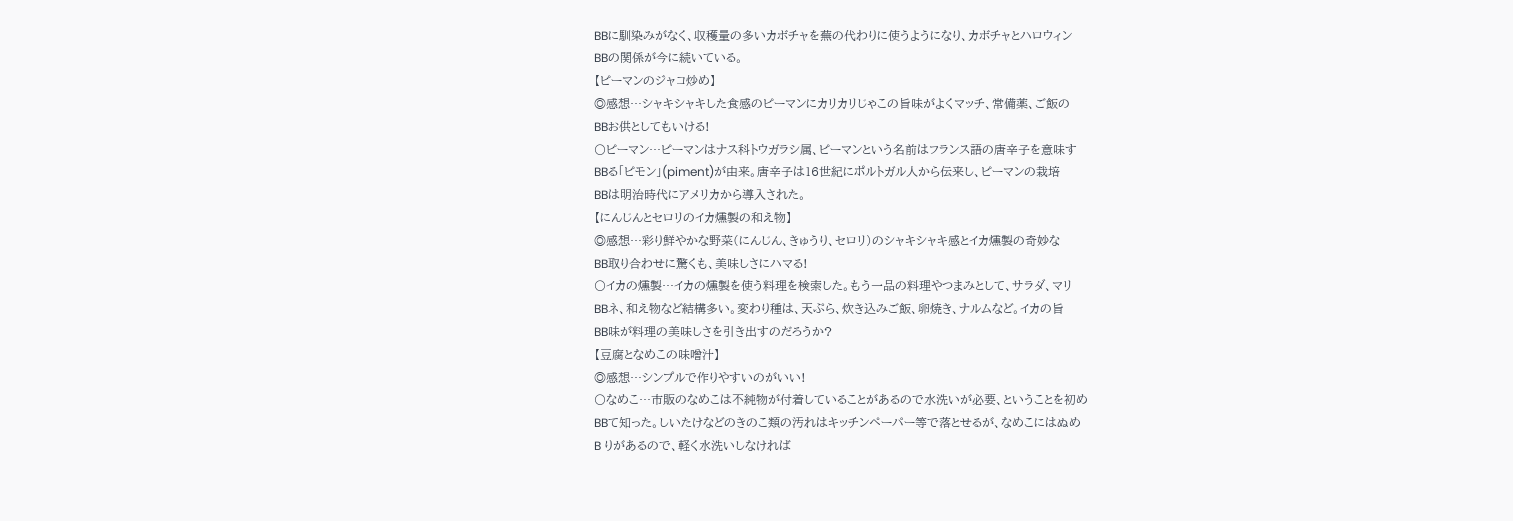BBに馴染みがなく、収穫量の多いカボチャを蕪の代わりに使うようになり、カボチャとハロウィン
BBの関係が今に続いている。
【ピーマンのジャコ炒め】
◎感想…シャキシャキした食感のピーマンにカリカリじゃこの旨味がよくマッチ、常備薬、ご飯の
BBお供としてもいける!
〇ピーマン…ピーマンはナス科トウガラシ属、ピーマンという名前はフランス語の唐辛子を意味す
BBる「ピモン」(piment)が由来。唐辛子は16世紀にポルトガル人から伝来し、ピーマンの栽培
BBは明治時代にアメリカから導入された。
【にんじんとセロリのイカ燻製の和え物】
◎感想…彩り鮮やかな野菜(にんじん、きゅうり、セロリ)のシャキシャキ感とイカ燻製の奇妙な
BB取り合わせに驚くも、美味しさにハマる!
〇イカの燻製…イカの燻製を使う料理を検索した。もう一品の料理やつまみとして、サラダ、マリ
BBネ、和え物など結構多い。変わり種は、天ぷら、炊き込みご飯、卵焼き、ナルムなど。イカの旨
BB味が料理の美味しさを引き出すのだろうか?
【豆腐となめこの味噌汁】
◎感想…シンプルで作りやすいのがいい!
〇なめこ…市販のなめこは不純物が付着していることがあるので水洗いが必要、ということを初め
BBて知った。しいたけなどのきのこ類の汚れはキッチンペーパー等で落とせるが、なめこにはぬめ
B りがあるので、軽く水洗いしなければ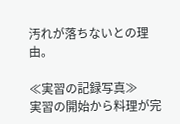汚れが落ちないとの理由。

≪実習の記録写真≫
実習の開始から料理が完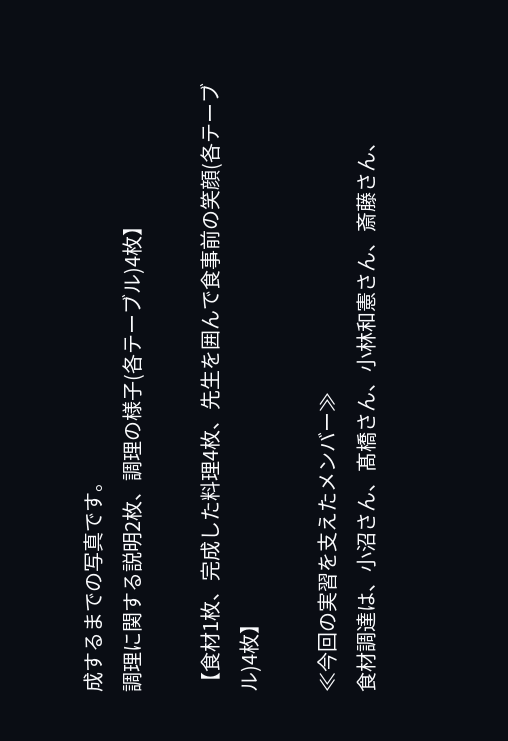成するまでの写真です。
調理に関する説明2枚、調理の様子(各テーブル)4枚】

【食材1枚、完成した料理4枚、先生を囲んで食事前の笑顔(各テーブル)4枚】

≪今回の実習を支えたメンバー≫
食材調達は、小沼さん、髙橋さん、小林和憲さん、斎藤さん、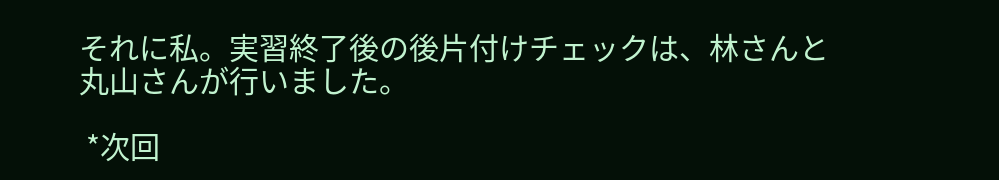それに私。実習終了後の後片付けチェックは、林さんと丸山さんが行いました。

 *次回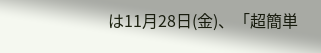は11月28日(金)、「超簡単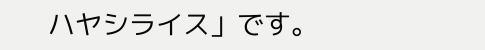ハヤシライス」です。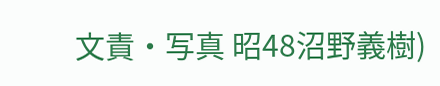文責・写真 昭48沼野義樹)